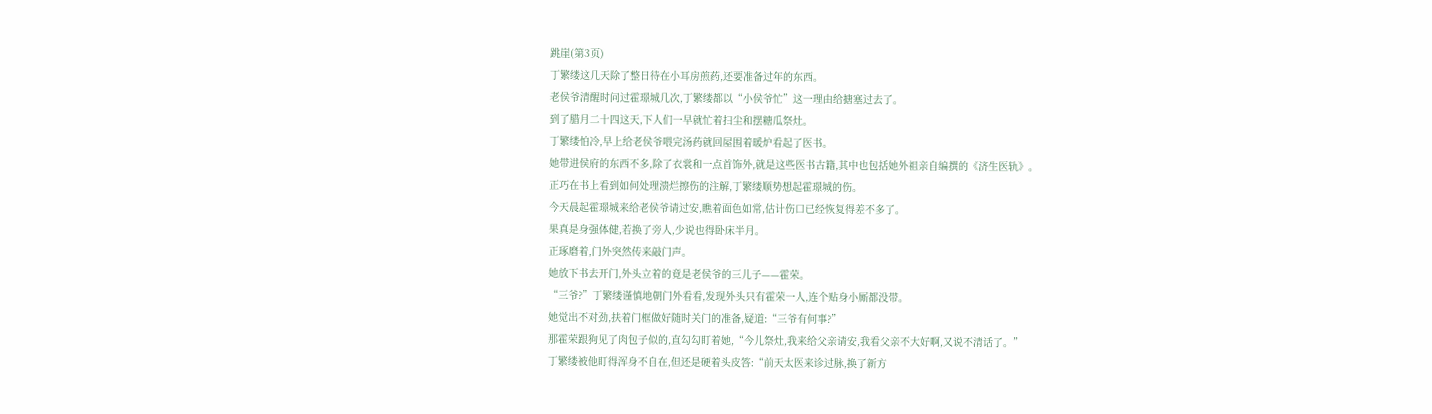跳崖(第3页)
丁繁缕这几天除了整日待在小耳房煎药,还要准备过年的东西。
老侯爷清醒时问过霍璟城几次,丁繁缕都以“小侯爷忙”这一理由给搪塞过去了。
到了腊月二十四这天,下人们一早就忙着扫尘和摆糖瓜祭灶。
丁繁缕怕冷,早上给老侯爷喂完汤药就回屋围着暖炉看起了医书。
她带进侯府的东西不多,除了衣裳和一点首饰外,就是这些医书古籍,其中也包括她外祖亲自编撰的《济生医轨》。
正巧在书上看到如何处理溃烂擦伤的注解,丁繁缕顺势想起霍璟城的伤。
今天晨起霍璟城来给老侯爷请过安,瞧着面色如常,估计伤口已经恢复得差不多了。
果真是身强体健,若换了旁人,少说也得卧床半月。
正琢磨着,门外突然传来敲门声。
她放下书去开门,外头立着的竟是老侯爷的三儿子——霍荣。
“三爷?”丁繁缕谨慎地朝门外看看,发现外头只有霍荣一人,连个贴身小厮都没带。
她觉出不对劲,扶着门框做好随时关门的准备,疑道:“三爷有何事?”
那霍荣跟狗见了肉包子似的,直勾勾盯着她,“今儿祭灶,我来给父亲请安,我看父亲不大好啊,又说不清话了。”
丁繁缕被他盯得浑身不自在,但还是硬着头皮答:“前天太医来诊过脉,换了新方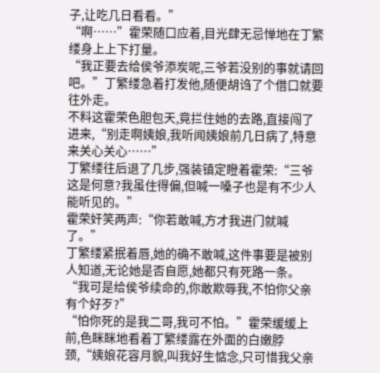子,让吃几日看看。”
“啊……”霍荣随口应着,目光肆无忌惮地在丁繁缕身上上下打量。
“我正要去给侯爷添炭呢,三爷若没别的事就请回吧。”丁繁缕急着打发他,随便胡诌了个借口就要往外走。
不料这霍荣色胆包天,竟拦住她的去路,直接闯了进来,“别走啊姨娘,我听闻姨娘前几日病了,特意来关心关心……”
丁繁缕往后退了几步,强装镇定瞪着霍荣:“三爷这是何意?我虽住得偏,但喊一嗓子也是有不少人能听见的。”
霍荣奸笑两声:“你若敢喊,方才我进门就喊了。”
丁繁缕紧抿着唇,她的确不敢喊,这件事要是被别人知道,无论她是否自愿,她都只有死路一条。
“我可是给侯爷续命的,你敢欺辱我,不怕你父亲有个好歹?”
“怕你死的是我二哥,我可不怕。”霍荣缓缓上前,色眯眯地看着丁繁缕露在外面的白嫩脖颈,“姨娘花容月貌,叫我好生惦念,只可惜我父亲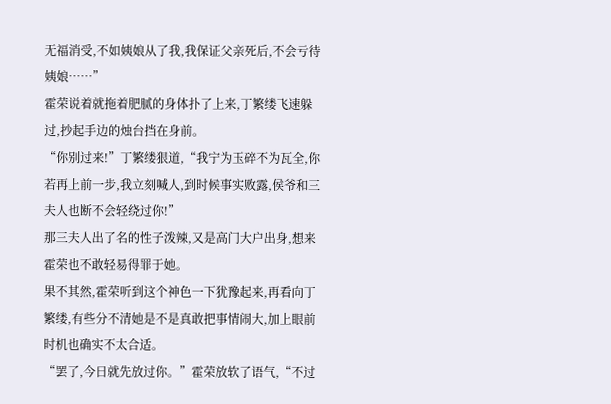无福消受,不如姨娘从了我,我保证父亲死后,不会亏待姨娘……”
霍荣说着就拖着肥腻的身体扑了上来,丁繁缕飞速躲过,抄起手边的烛台挡在身前。
“你别过来!”丁繁缕狠道,“我宁为玉碎不为瓦全,你若再上前一步,我立刻喊人,到时候事实败露,侯爷和三夫人也断不会轻绕过你!”
那三夫人出了名的性子泼辣,又是高门大户出身,想来霍荣也不敢轻易得罪于她。
果不其然,霍荣听到这个神色一下犹豫起来,再看向丁繁缕,有些分不清她是不是真敢把事情闹大,加上眼前时机也确实不太合适。
“罢了,今日就先放过你。”霍荣放软了语气,“不过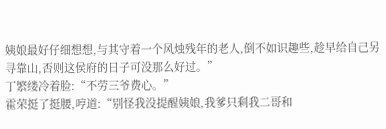姨娘最好仔细想想,与其守着一个风烛残年的老人,倒不如识趣些,趁早给自己另寻靠山,否则这侯府的日子可没那么好过。”
丁繁缕冷着脸:“不劳三爷费心。”
霍荣挺了挺腰,哼道:“别怪我没提醒姨娘,我爹只剩我二哥和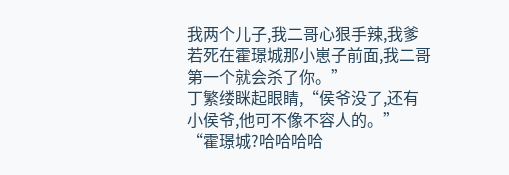我两个儿子,我二哥心狠手辣,我爹若死在霍璟城那小崽子前面,我二哥第一个就会杀了你。”
丁繁缕眯起眼睛,“侯爷没了,还有小侯爷,他可不像不容人的。”
“霍璟城?哈哈哈哈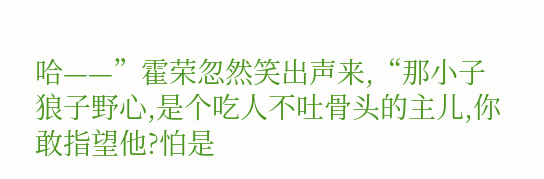哈——”霍荣忽然笑出声来,“那小子狼子野心,是个吃人不吐骨头的主儿,你敢指望他?怕是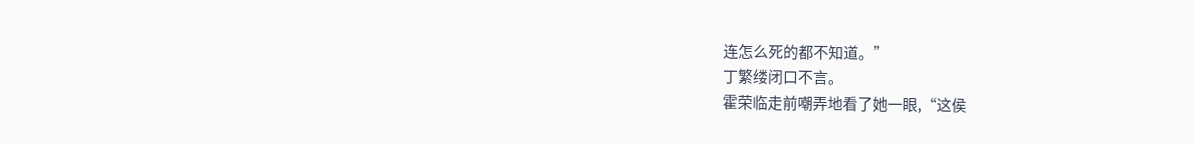连怎么死的都不知道。”
丁繁缕闭口不言。
霍荣临走前嘲弄地看了她一眼,“这侯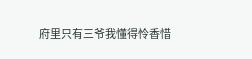府里只有三爷我懂得怜香惜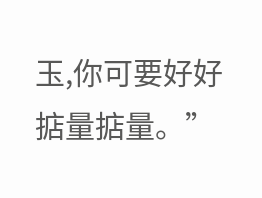玉,你可要好好掂量掂量。”